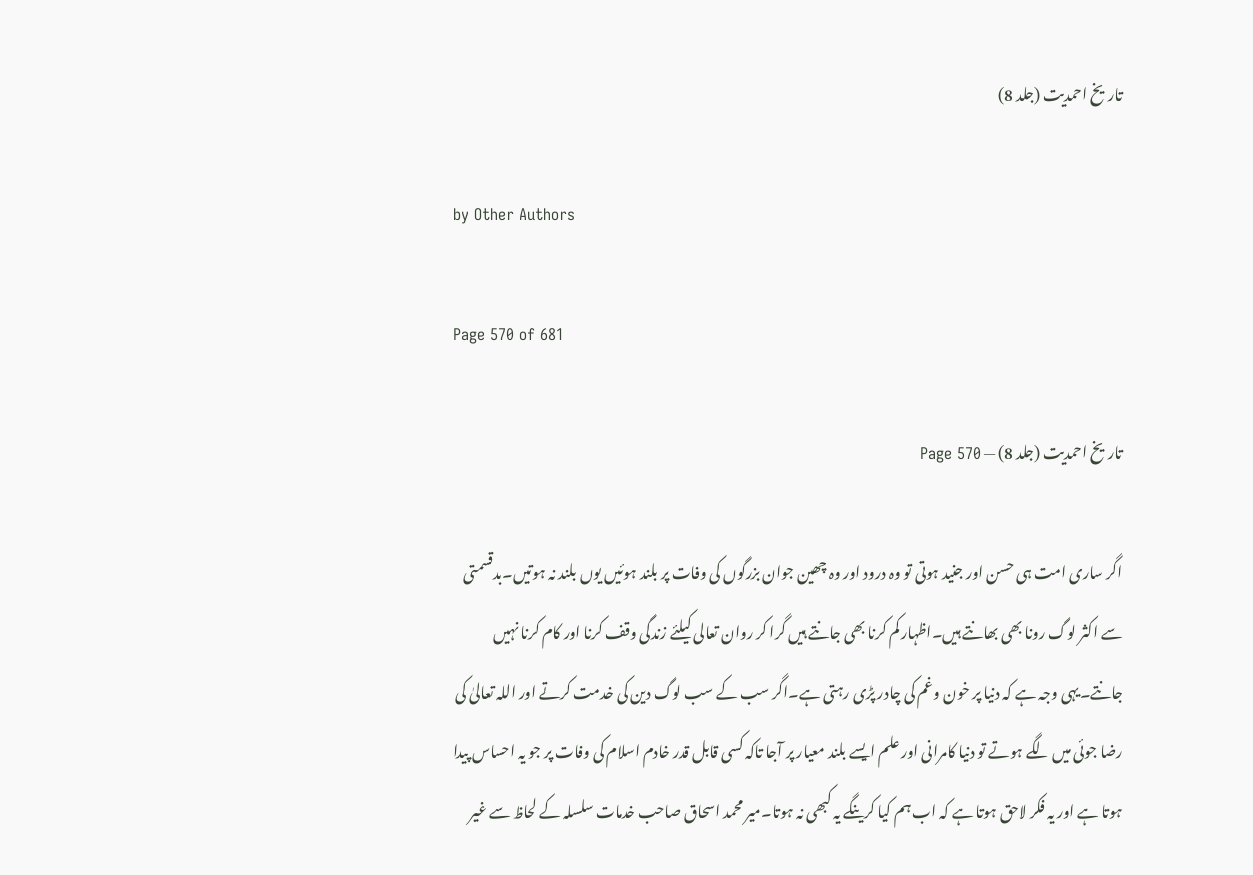تاریخ احمدیت (جلد 8)

by Other Authors

Page 570 of 681

تاریخ احمدیت (جلد 8) — Page 570

اگر ساری امت ہی حسن اور جنید ہوتی تو وہ درود اور وہ چھین جوان بزرگوں کی وفات پر بلند ہوئیں یوں بلند نہ ہوتیں۔بدقسمتی سے اکثر لوگ رونا بھی بھانتے ہیں۔اظہار کم کرنا بھی جانتے ہیں گرا کر روان تعالی کیلئے زندگی وقف کرنا اور کام کرنا نہیں جانتے۔یہی وجہ ہے کہ دنیا پر خون وغم کی چادر پڑی رہتی ہے۔اگر سب کے سب لوگ دین کی خدمت کرتے اور اللہ تعالیٰ کی رضا جوئی میں لگے ہوتے تو دنیا کامرانی اور علم ایسے بلند معیار پر آجا تاکہ کسی قابل قدر خادم اسلام کی وفات پر جو یہ احساس پیدا ہوتا ہے اور یہ فکر لاحق ہوتا ہے کہ اب ہم کیا کرینگے یہ کبھی نہ ہوتا۔میر محمد اسحاق صاحب خدمات سلسلہ کے لحاظ سے غیر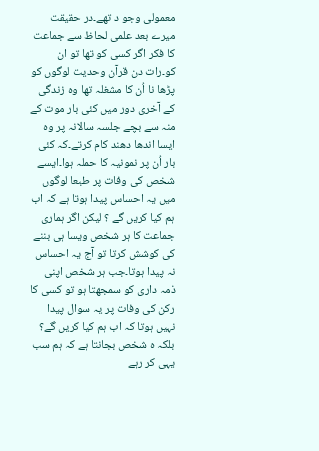معمولی وجو د تھے۔در حقیقت میرے بعد علمی لحاظ سے جماعت کا فکر اگر کسی کو تھا تو ان کو۔رات دن قرآن وحدیت لوگوں کو پڑھا نا اُن کا مشغلہ تھا وہ زندگی کے آخری دور میں کئی بار موت کے منہ سے بچے جلسہ سالانہ پر وہ ایسا اندھا دھند کام کرتے۔کہ کئی بار اُن پر نمونیہ کا حملہ ہوا۔ایسے شخص کی وفات پر طبعا لوگوں میں یہ احساس پیدا ہوتا ہے کہ اب ہم کیا کریں گے ؟ لیکن اگر ہماری جماعت کا ہر شخص ویسا ہی بننے کی کوشش کرتا تو آج یہ احساس نہ پیدا ہوتا۔جب ہر شخص اپنی ذمہ داری کو سمجھتا ہو تو کسی کا رکن کی وفات پر یہ سوال پیدا نہیں ہوتا کہ اب ہم کیا کریں گے؟ بلکہ ہ شخص بجانتا ہے کہ ہم سب یہی کر رہے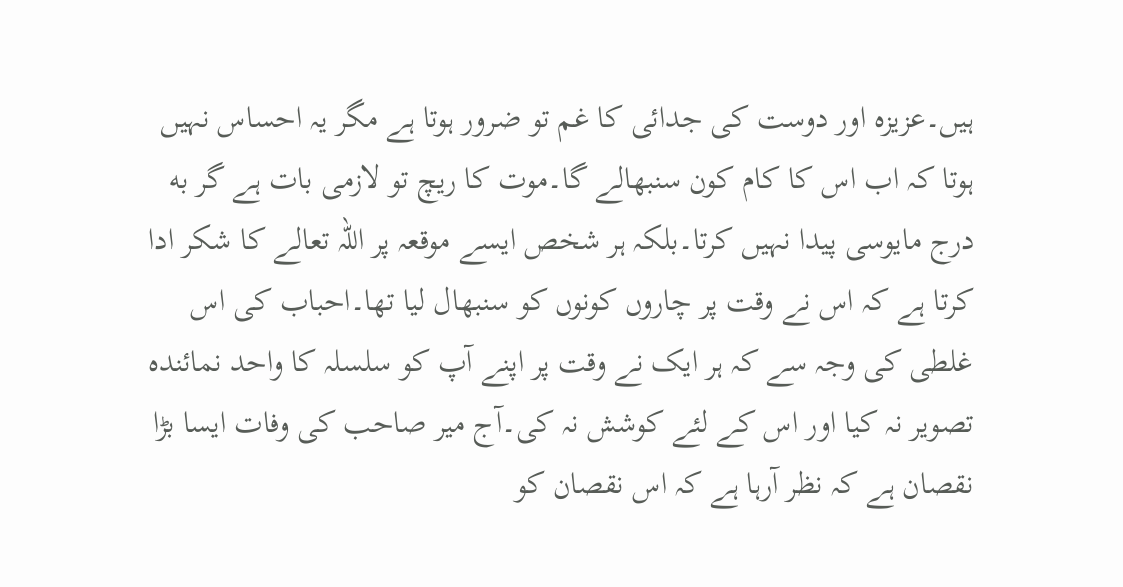ہیں۔عزیزہ اور دوست کی جدائی کا غم تو ضرور ہوتا ہے مگر یہ احساس نہیں ہوتا کہ اب اس کا کام کون سنبھالے گا۔موت کا ریچ تو لازمی بات ہے گر به درج مایوسی پیدا نہیں کرتا۔بلکہ ہر شخص ایسے موقعہ پر اللہ تعالے کا شکر ادا کرتا ہے کہ اس نے وقت پر چاروں کونوں کو سنبھال لیا تھا۔احباب کی اس غلطی کی وجہ سے کہ ہر ایک نے وقت پر اپنے آپ کو سلسلہ کا واحد نمائندہ تصویر نہ کیا اور اس کے لئے کوشش نہ کی۔آج میر صاحب کی وفات ایسا بڑا نقصان ہے کہ نظر آرہا ہے کہ اس نقصان کو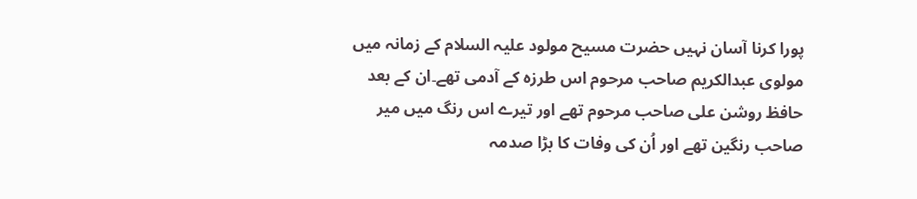پورا کرنا آسان نہیں حضرت مسیح مولود علیہ السلام کے زمانہ میں مولوی عبدالکریم صاحب مرحوم اس طرزہ کے آدمی تھے۔ان کے بعد حافظ روشن علی صاحب مرحوم تھے اور تیرے اس رنگ میں میر صاحب رنگین تھے اور اُن کی وفات کا بڑا صدمہ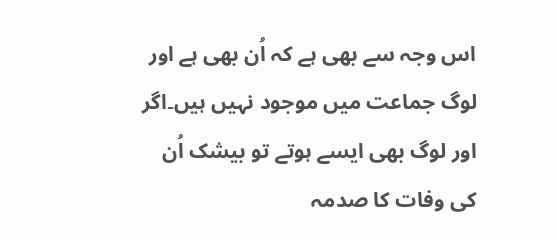اس وجہ سے بھی ہے کہ اُن بھی ہے اور لوگ جماعت میں موجود نہیں ہیں۔اگر اور لوگ بھی ایسے ہوتے تو بیشک اُن کی وفات کا صدمہ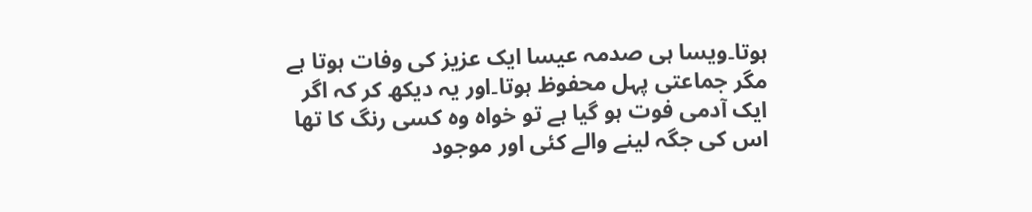ہوتا۔ویسا ہی صدمہ عیسا ایک عزیز کی وفات ہوتا ہے مگر جماعتی پہل محفوظ ہوتا۔اور یہ دیکھ کر کہ اگر ایک آدمی فوت ہو گیا ہے تو خواہ وہ کسی رنگ کا تھا اس کی جگہ لینے والے کئی اور موجود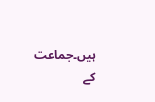ہیں۔جماعت کے